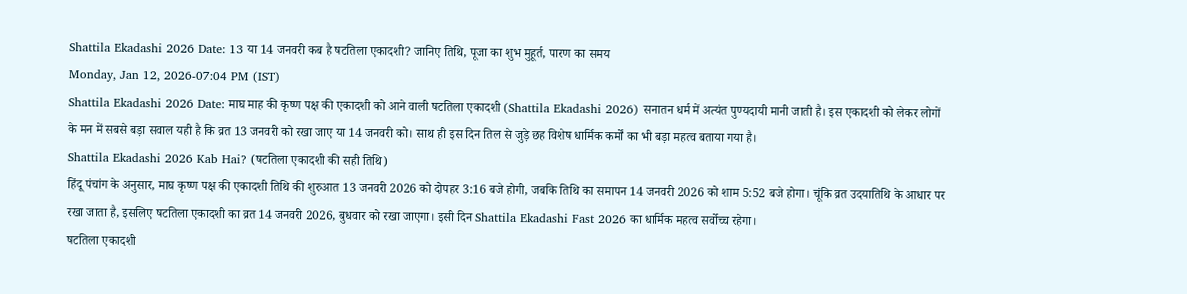Shattila Ekadashi 2026 Date: 13 या 14 जनवरी कब है षटतिला एकादशी? जानिए तिथि, पूजा का शुभ मुहूर्त, पारण का समय
Monday, Jan 12, 2026-07:04 PM (IST)
Shattila Ekadashi 2026 Date: माघ माह की कृष्ण पक्ष की एकादशी को आने वाली षटतिला एकादशी (Shattila Ekadashi 2026) सनातन धर्म में अत्यंत पुण्यदायी मानी जाती है। इस एकादशी को लेकर लोगों के मन में सबसे बड़ा सवाल यही है कि व्रत 13 जनवरी को रखा जाए या 14 जनवरी को। साथ ही इस दिन तिल से जुड़े छह विशेष धार्मिक कर्मों का भी बड़ा महत्व बताया गया है।
Shattila Ekadashi 2026 Kab Hai? (षटतिला एकादशी की सही तिथि)
हिंदू पंचांग के अनुसार, माघ कृष्ण पक्ष की एकादशी तिथि की शुरुआत 13 जनवरी 2026 को दोपहर 3:16 बजे होगी, जबकि तिथि का समापन 14 जनवरी 2026 को शाम 5:52 बजे होगा। चूंकि व्रत उदयातिथि के आधार पर रखा जाता है, इसलिए षटतिला एकादशी का व्रत 14 जनवरी 2026, बुधवार को रखा जाएगा। इसी दिन Shattila Ekadashi Fast 2026 का धार्मिक महत्व सर्वोच्च रहेगा।
षटतिला एकादशी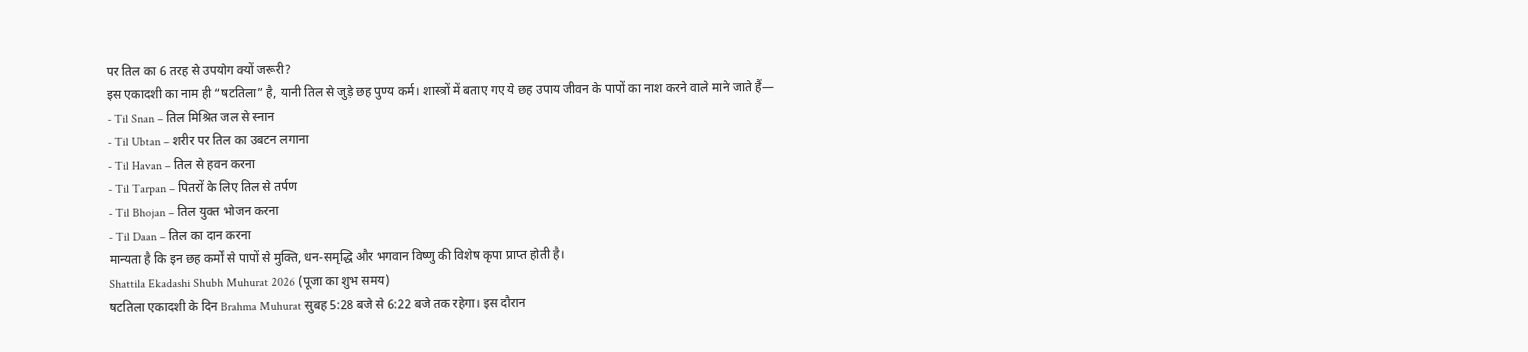पर तिल का 6 तरह से उपयोग क्यों जरूरी?
इस एकादशी का नाम ही “षटतिला” है, यानी तिल से जुड़े छह पुण्य कर्म। शास्त्रों में बताए गए ये छह उपाय जीवन के पापों का नाश करने वाले माने जाते हैं—
- Til Snan – तिल मिश्रित जल से स्नान
- Til Ubtan – शरीर पर तिल का उबटन लगाना
- Til Havan – तिल से हवन करना
- Til Tarpan – पितरों के लिए तिल से तर्पण
- Til Bhojan – तिल युक्त भोजन करना
- Til Daan – तिल का दान करना
मान्यता है कि इन छह कर्मों से पापों से मुक्ति, धन-समृद्धि और भगवान विष्णु की विशेष कृपा प्राप्त होती है।
Shattila Ekadashi Shubh Muhurat 2026 (पूजा का शुभ समय)
षटतिला एकादशी के दिन Brahma Muhurat सुबह 5:28 बजे से 6:22 बजे तक रहेगा। इस दौरान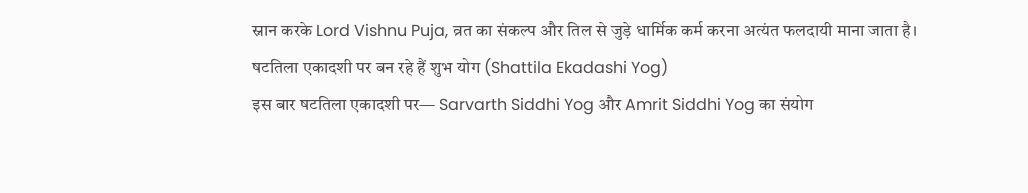स्नान करके Lord Vishnu Puja, व्रत का संकल्प और तिल से जुड़े धार्मिक कर्म करना अत्यंत फलदायी माना जाता है।
षटतिला एकादशी पर बन रहे हैं शुभ योग (Shattila Ekadashi Yog)
इस बार षटतिला एकादशी पर— Sarvarth Siddhi Yog और Amrit Siddhi Yog का संयोग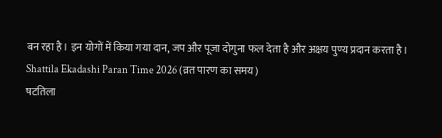बन रहा है। इन योगों में किया गया दान, जप और पूजा दोगुना फल देता है और अक्षय पुण्य प्रदान करता है।
Shattila Ekadashi Paran Time 2026 (व्रत पारण का समय)
षटतिला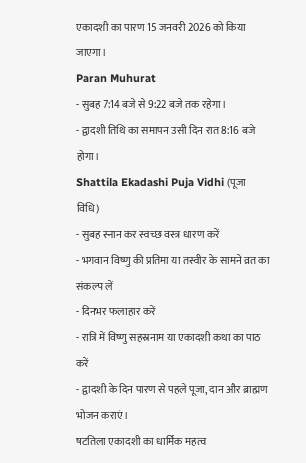एकादशी का पारण 15 जनवरी 2026 को किया जाएगा।
Paran Muhurat
- सुबह 7:14 बजे से 9:22 बजे तक रहेगा।
- द्वादशी तिथि का समापन उसी दिन रात 8:16 बजे होगा।
Shattila Ekadashi Puja Vidhi (पूजा विधि)
- सुबह स्नान कर स्वच्छ वस्त्र धारण करें
- भगवान विष्णु की प्रतिमा या तस्वीर के सामने व्रत का संकल्प लें
- दिनभर फलाहार करें
- रात्रि में विष्णु सहस्रनाम या एकादशी कथा का पाठ करें
- द्वादशी के दिन पारण से पहले पूजा, दान और ब्राह्मण भोजन कराएं।
षटतिला एकादशी का धार्मिक महत्व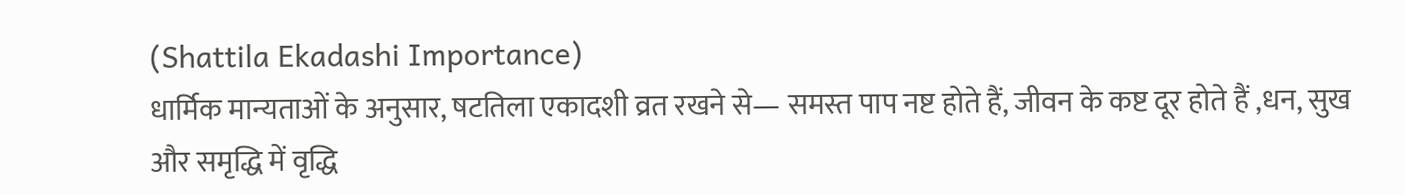(Shattila Ekadashi Importance)
धार्मिक मान्यताओं के अनुसार, षटतिला एकादशी व्रत रखने से— समस्त पाप नष्ट होते हैं, जीवन के कष्ट दूर होते हैं ,धन, सुख और समृद्धि में वृद्धि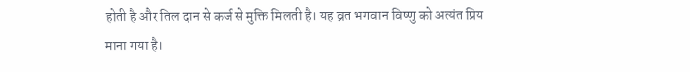होती है और तिल दान से कर्ज से मुक्ति मिलती है। यह व्रत भगवान विष्णु को अत्यंत प्रिय माना गया है।